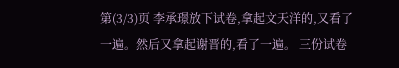第(3/3)页 李承璟放下试卷,拿起文天洋的,又看了一遍。然后又拿起谢晋的,看了一遍。 三份试卷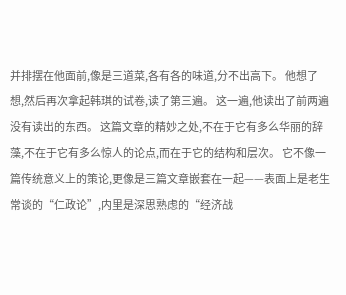并排摆在他面前,像是三道菜,各有各的味道,分不出高下。 他想了想,然后再次拿起韩琪的试卷,读了第三遍。 这一遍,他读出了前两遍没有读出的东西。 这篇文章的精妙之处,不在于它有多么华丽的辞藻,不在于它有多么惊人的论点,而在于它的结构和层次。 它不像一篇传统意义上的策论,更像是三篇文章嵌套在一起——表面上是老生常谈的“仁政论”,内里是深思熟虑的“经济战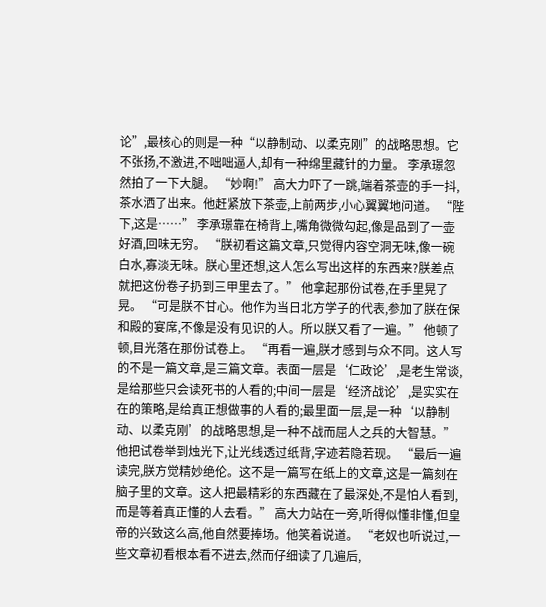论”,最核心的则是一种“以静制动、以柔克刚”的战略思想。它不张扬,不激进,不咄咄逼人,却有一种绵里藏针的力量。 李承璟忽然拍了一下大腿。 “妙啊!” 高大力吓了一跳,端着茶壶的手一抖,茶水洒了出来。他赶紧放下茶壶,上前两步,小心翼翼地问道。 “陛下,这是……” 李承璟靠在椅背上,嘴角微微勾起,像是品到了一壶好酒,回味无穷。 “朕初看这篇文章,只觉得内容空洞无味,像一碗白水,寡淡无味。朕心里还想,这人怎么写出这样的东西来?朕差点就把这份卷子扔到三甲里去了。” 他拿起那份试卷,在手里晃了晃。 “可是朕不甘心。他作为当日北方学子的代表,参加了朕在保和殿的宴席,不像是没有见识的人。所以朕又看了一遍。” 他顿了顿,目光落在那份试卷上。 “再看一遍,朕才感到与众不同。这人写的不是一篇文章,是三篇文章。表面一层是‘仁政论’,是老生常谈,是给那些只会读死书的人看的;中间一层是‘经济战论’,是实实在在的策略,是给真正想做事的人看的;最里面一层,是一种‘以静制动、以柔克刚’的战略思想,是一种不战而屈人之兵的大智慧。” 他把试卷举到烛光下,让光线透过纸背,字迹若隐若现。 “最后一遍读完,朕方觉精妙绝伦。这不是一篇写在纸上的文章,这是一篇刻在脑子里的文章。这人把最精彩的东西藏在了最深处,不是怕人看到,而是等着真正懂的人去看。” 高大力站在一旁,听得似懂非懂,但皇帝的兴致这么高,他自然要捧场。他笑着说道。 “老奴也听说过,一些文章初看根本看不进去,然而仔细读了几遍后,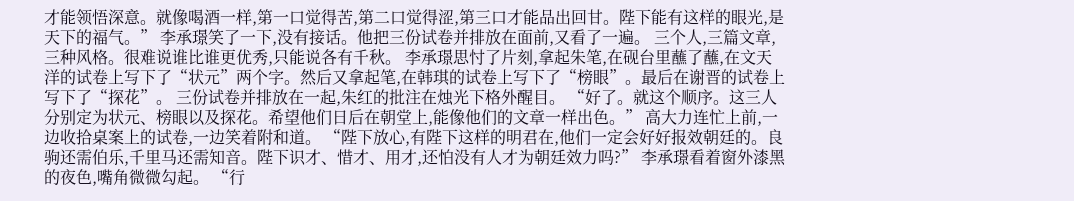才能领悟深意。就像喝酒一样,第一口觉得苦,第二口觉得涩,第三口才能品出回甘。陛下能有这样的眼光,是天下的福气。” 李承璟笑了一下,没有接话。他把三份试卷并排放在面前,又看了一遍。 三个人,三篇文章,三种风格。很难说谁比谁更优秀,只能说各有千秋。 李承璟思忖了片刻,拿起朱笔,在砚台里蘸了蘸,在文天洋的试卷上写下了“状元”两个字。然后又拿起笔,在韩琪的试卷上写下了“榜眼”。最后在谢晋的试卷上写下了“探花”。 三份试卷并排放在一起,朱红的批注在烛光下格外醒目。 “好了。就这个顺序。这三人分别定为状元、榜眼以及探花。希望他们日后在朝堂上,能像他们的文章一样出色。” 高大力连忙上前,一边收拾桌案上的试卷,一边笑着附和道。 “陛下放心,有陛下这样的明君在,他们一定会好好报效朝廷的。良驹还需伯乐,千里马还需知音。陛下识才、惜才、用才,还怕没有人才为朝廷效力吗?” 李承璟看着窗外漆黑的夜色,嘴角微微勾起。 “行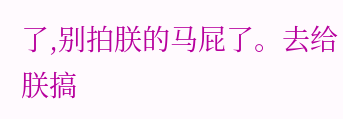了,别拍朕的马屁了。去给朕搞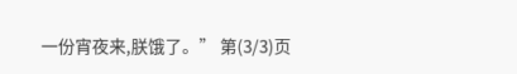一份宵夜来,朕饿了。” 第(3/3)页